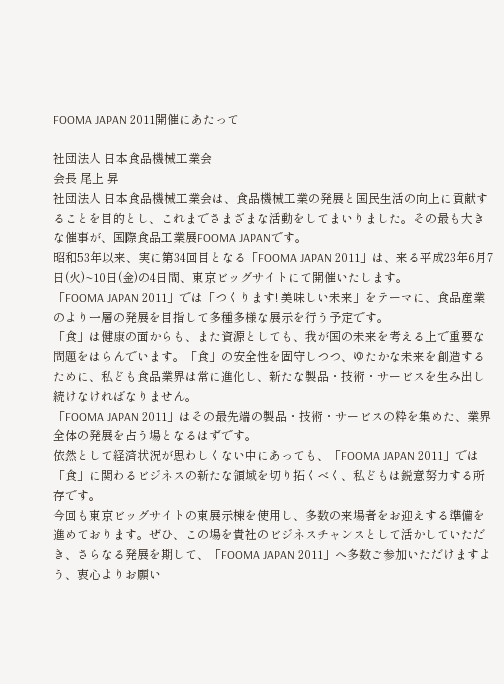FOOMA JAPAN 2011開催にあたって

社団法人 日本食品機械工業会
会長 尾上 昇
社団法人 日本食品機械工業会は、食品機械工業の発展と国民生活の向上に貢献することを目的とし、これまでさまざまな活動をしてまいりました。その最も大きな催事が、国際食品工業展FOOMA JAPANです。
昭和53年以来、実に第34回目となる「FOOMA JAPAN 2011」は、来る平成23年6月7日(火)~10日(金)の4日間、東京ビッグサイトにて開催いたします。
「FOOMA JAPAN 2011」では「つくります! 美味しい未来」をテーマに、食品産業のより一層の発展を目指して多種多様な展示を行う予定です。
「食」は健康の面からも、また資源としても、我が国の未来を考える上で重要な問題をはらんでいます。「食」の安全性を固守しつつ、ゆたかな未来を創造するために、私ども食品業界は常に進化し、新たな製品・技術・サービスを生み出し続けなければなりません。
「FOOMA JAPAN 2011」はその最先端の製品・技術・サービスの粋を集めた、業界全体の発展を占う場となるはずです。
依然として経済状況が思わしくない中にあっても、「FOOMA JAPAN 2011」では「食」に関わるビジネスの新たな領域を切り拓くべく、私どもは鋭意努力する所存です。
今回も東京ビッグサイトの東展示棟を使用し、多数の来場者をお迎えする準備を進めております。ぜひ、この場を貴社のビジネスチャンスとして活かしていただき、さらなる発展を期して、「FOOMA JAPAN 2011」へ多数ご参加いただけますよう、衷心よりお願い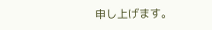申し上げます。